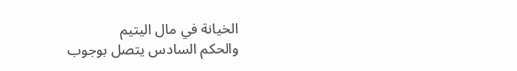الخيانة في مال اليتيم
والحكم السادس يتصل بوجوب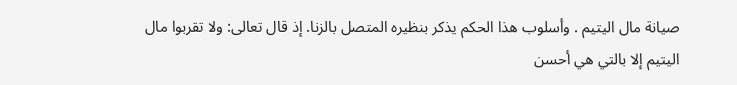صيانة مال اليتيم . وأسلوب هذا الحكم يذكر بنظيره المتصل بالزنا. إذ قال تعالى: ولا تقربوا مال اليتيم إلا بالتي هي أحسن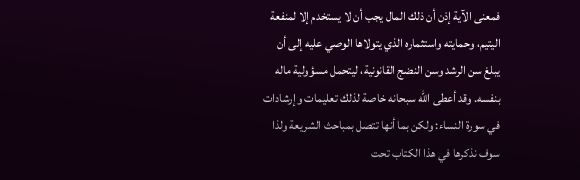فمعنى الآية إذن أن ذلك المال يجب أن لا يستخدم إلا لمنفعة اليتيم، وحمايته واستثماره الذي يتولاها الوصي عليه إلى أن يبلغ سن الرشد وسن النضج القانونية، ليتحمل مسؤولية ماله بنفسه. وقد أعطى الله سبحانه خاصة لذلك تعليمات وإرشادات في سورة النساء: ولكن بما أنها تتصل بمباحث الشريعة ولذا سوف نذكرها في هذا الكتاب تحت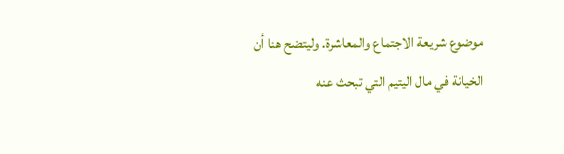موضوع شريعة الاجتماع والمعاشرة. وليتضح هنا أن الخيانة في مال اليتيم التي تبحث عنه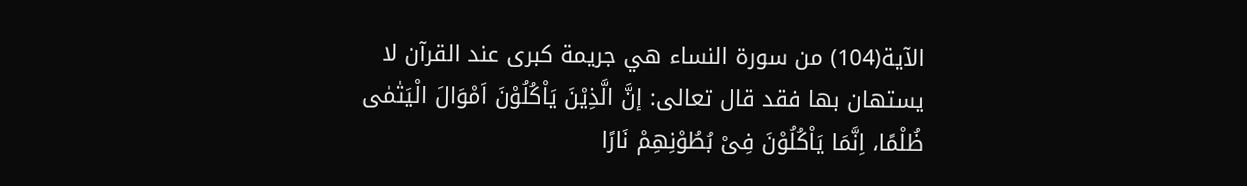الآية(104) من سورة النساء هي جريمة كبرى عند القرآن لا يستهان بها فقد قال تعالى: إنَّ الَّذِیْنَ یَاْکُلُوْنَ اَمْوَالَ الْیَتٰمٰی ظُلْمًا، اِنَّمَا یَاْکُلُوْنَ فِیْ بُطُوْنِهِمْ نَارًا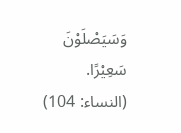وَسَیَصْلَوْنَ سَعِیْرًا. (النساء: 104)